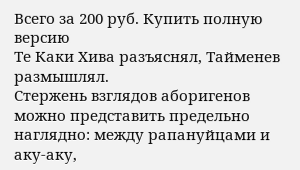Всего за 200 руб. Купить полную версию
Те Каки Хива разъяснял, Тайменев размышлял.
Стержень взглядов аборигенов можно представить предельно наглядно: между рапануйцами и аку-аку,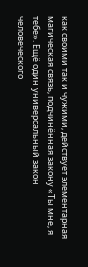как своими так и чужими, действует элементарная магическая связь, подчинённая закону «Ты мне, я тебе». Ещё один универсальный закон человеческого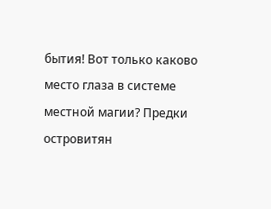бытия! Вот только каково место глаза в системе местной магии? Предки островитян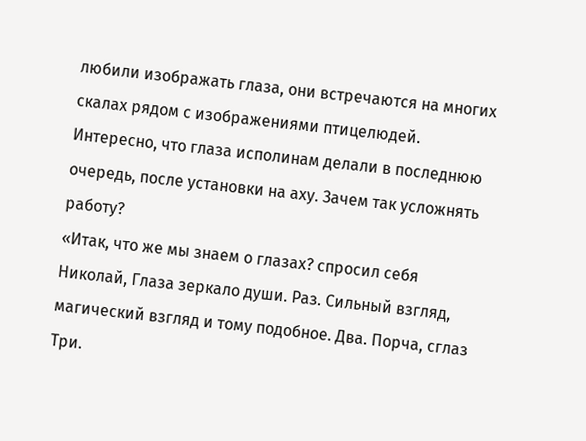любили изображать глаза, они встречаются на многих скалах рядом с изображениями птицелюдей. Интересно, что глаза исполинам делали в последнюю очередь, после установки на аху. Зачем так усложнять работу?
«Итак, что же мы знаем о глазах? спросил себя Николай, Глаза зеркало души. Раз. Сильный взгляд, магический взгляд и тому подобное. Два. Порча, сглаз Три.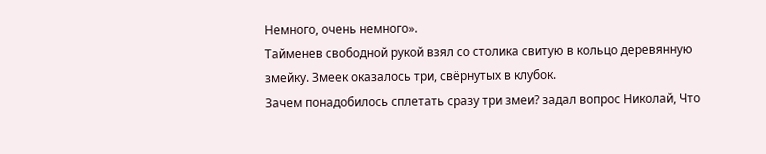Немного, очень немного».
Тайменев свободной рукой взял со столика свитую в кольцо деревянную змейку. Змеек оказалось три, свёрнутых в клубок.
Зачем понадобилось сплетать сразу три змеи? задал вопрос Николай, Что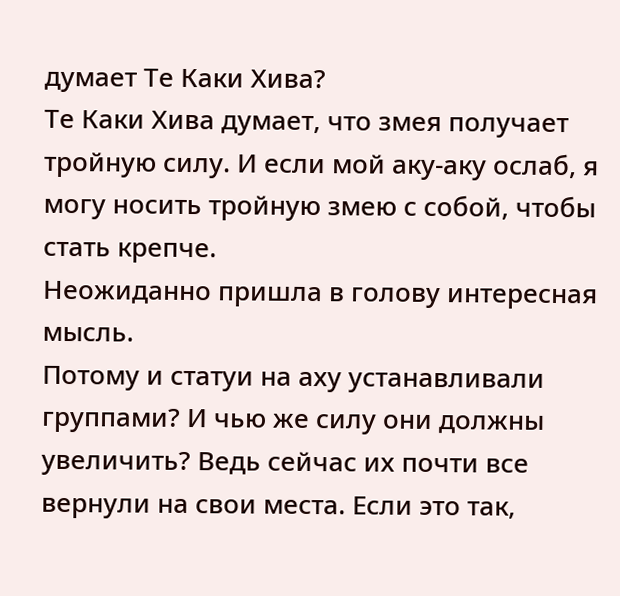думает Те Каки Хива?
Те Каки Хива думает, что змея получает тройную силу. И если мой аку-аку ослаб, я могу носить тройную змею с собой, чтобы стать крепче.
Неожиданно пришла в голову интересная мысль.
Потому и статуи на аху устанавливали группами? И чью же силу они должны увеличить? Ведь сейчас их почти все вернули на свои места. Если это так,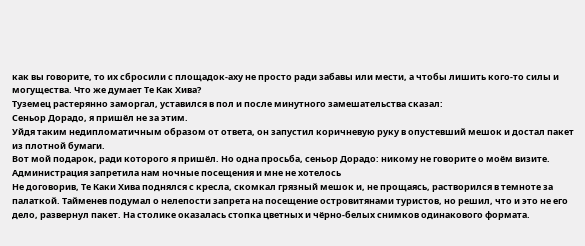как вы говорите, то их сбросили с площадок-аху не просто ради забавы или мести, а чтобы лишить кого-то силы и могущества. Что же думает Те Как Хива?
Туземец растерянно заморгал, уставился в пол и после минутного замешательства сказал:
Сеньор Дорадо, я пришёл не за этим.
Уйдя таким недипломатичным образом от ответа, он запустил коричневую руку в опустевший мешок и достал пакет из плотной бумаги.
Вот мой подарок, ради которого я пришёл. Но одна просьба, сеньор Дорадо: никому не говорите о моём визите. Администрация запретила нам ночные посещения и мне не хотелось
Не договорив, Те Каки Хива поднялся с кресла, скомкал грязный мешок и, не прощаясь, растворился в темноте за палаткой. Тайменев подумал о нелепости запрета на посещение островитянами туристов, но решил, что и это не его дело, развернул пакет. На столике оказалась стопка цветных и чёрно-белых снимков одинакового формата.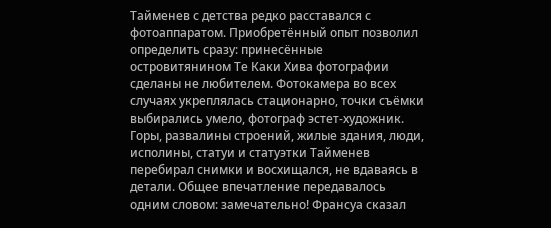Тайменев с детства редко расставался с фотоаппаратом. Приобретённый опыт позволил определить сразу: принесённые островитянином Те Каки Хива фотографии сделаны не любителем. Фотокамера во всех случаях укреплялась стационарно, точки съёмки выбирались умело, фотограф эстет-художник.
Горы, развалины строений, жилые здания, люди, исполины, статуи и статуэтки Тайменев перебирал снимки и восхищался, не вдаваясь в детали. Общее впечатление передавалось одним словом: замечательно! Франсуа сказал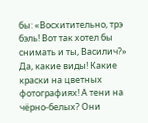бы: «Восхитительно, трэ бэль! Вот так хотел бы снимать и ты, Василич?»
Да, какие виды! Какие краски на цветных фотографиях! А тени на чёрно-белых? Они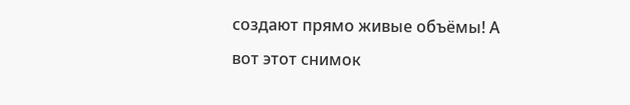создают прямо живые объёмы! А вот этот снимок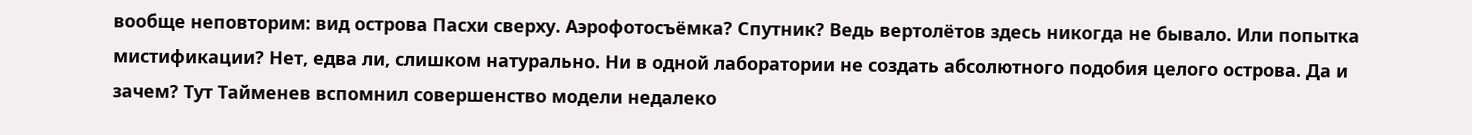вообще неповторим: вид острова Пасхи сверху. Аэрофотосъёмка? Спутник? Ведь вертолётов здесь никогда не бывало. Или попытка мистификации? Нет, едва ли, слишком натурально. Ни в одной лаборатории не создать абсолютного подобия целого острова. Да и зачем? Тут Тайменев вспомнил совершенство модели недалеко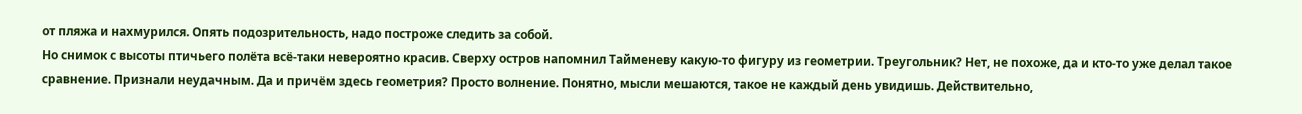от пляжа и нахмурился. Опять подозрительность, надо построже следить за собой.
Но снимок с высоты птичьего полёта всё-таки невероятно красив. Сверху остров напомнил Тайменеву какую-то фигуру из геометрии. Треугольник? Нет, не похоже, да и кто-то уже делал такое сравнение. Признали неудачным. Да и причём здесь геометрия? Просто волнение. Понятно, мысли мешаются, такое не каждый день увидишь. Действительно,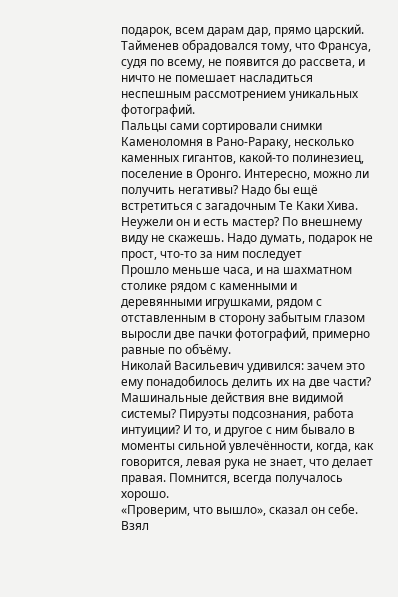подарок, всем дарам дар, прямо царский. Тайменев обрадовался тому, что Франсуа, судя по всему, не появится до рассвета, и ничто не помешает насладиться неспешным рассмотрением уникальных фотографий.
Пальцы сами сортировали снимки
Каменоломня в Рано-Рараку, несколько каменных гигантов, какой-то полинезиец, поселение в Оронго. Интересно, можно ли получить негативы? Надо бы ещё встретиться с загадочным Те Каки Хива. Неужели он и есть мастер? По внешнему виду не скажешь. Надо думать, подарок не прост, что-то за ним последует
Прошло меньше часа, и на шахматном столике рядом с каменными и деревянными игрушками, рядом с отставленным в сторону забытым глазом выросли две пачки фотографий, примерно равные по объёму.
Николай Васильевич удивился: зачем это ему понадобилось делить их на две части? Машинальные действия вне видимой системы? Пируэты подсознания, работа интуиции? И то, и другое с ним бывало в моменты сильной увлечённости, когда, как говорится, левая рука не знает, что делает правая. Помнится, всегда получалось хорошо.
«Проверим, что вышло», сказал он себе. Взял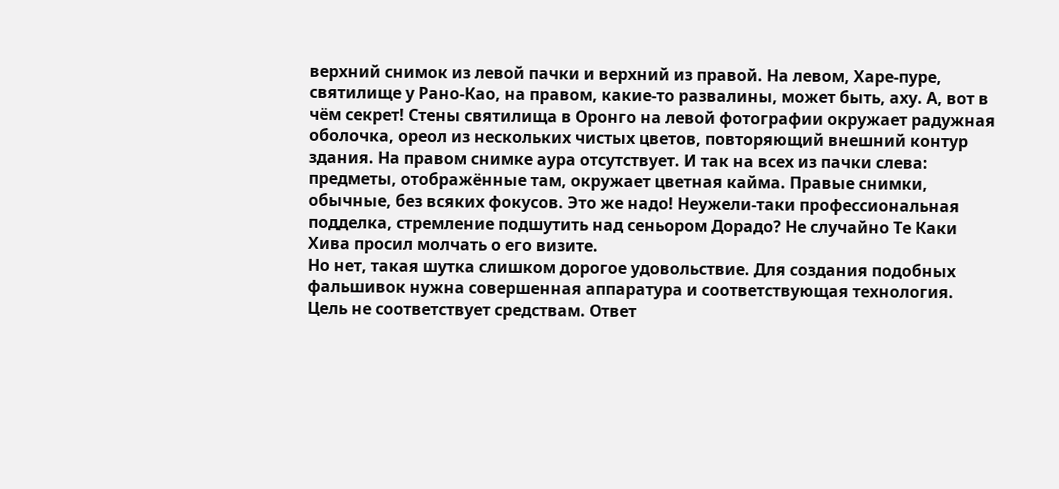верхний снимок из левой пачки и верхний из правой. На левом, Харе-пуре, святилище у Рано-Као, на правом, какие-то развалины, может быть, аху. А, вот в чём секрет! Стены святилища в Оронго на левой фотографии окружает радужная оболочка, ореол из нескольких чистых цветов, повторяющий внешний контур здания. На правом снимке аура отсутствует. И так на всех из пачки слева: предметы, отображённые там, окружает цветная кайма. Правые снимки, обычные, без всяких фокусов. Это же надо! Неужели-таки профессиональная подделка, стремление подшутить над сеньором Дорадо? Не случайно Те Каки Хива просил молчать о его визите.
Но нет, такая шутка слишком дорогое удовольствие. Для создания подобных фальшивок нужна совершенная аппаратура и соответствующая технология. Цель не соответствует средствам. Ответ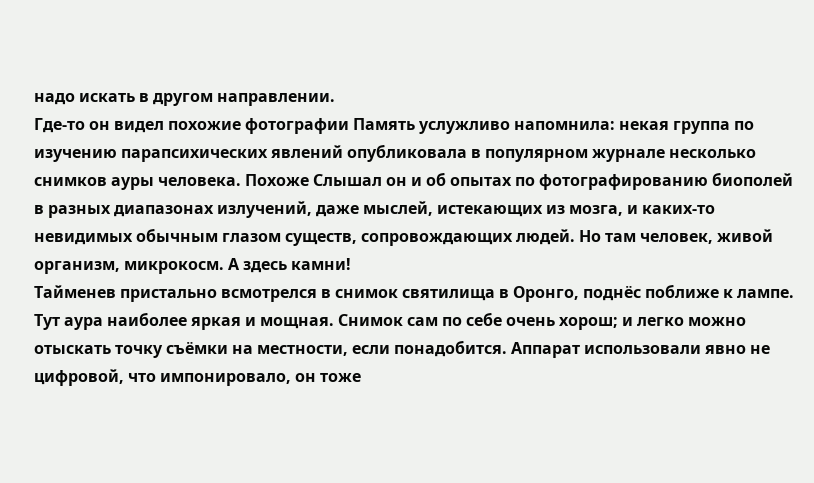надо искать в другом направлении.
Где-то он видел похожие фотографии Память услужливо напомнила: некая группа по изучению парапсихических явлений опубликовала в популярном журнале несколько снимков ауры человека. Похоже Слышал он и об опытах по фотографированию биополей в разных диапазонах излучений, даже мыслей, истекающих из мозга, и каких-то невидимых обычным глазом существ, сопровождающих людей. Но там человек, живой организм, микрокосм. А здесь камни!
Тайменев пристально всмотрелся в снимок святилища в Оронго, поднёс поближе к лампе. Тут аура наиболее яркая и мощная. Снимок сам по себе очень хорош; и легко можно отыскать точку съёмки на местности, если понадобится. Аппарат использовали явно не цифровой, что импонировало, он тоже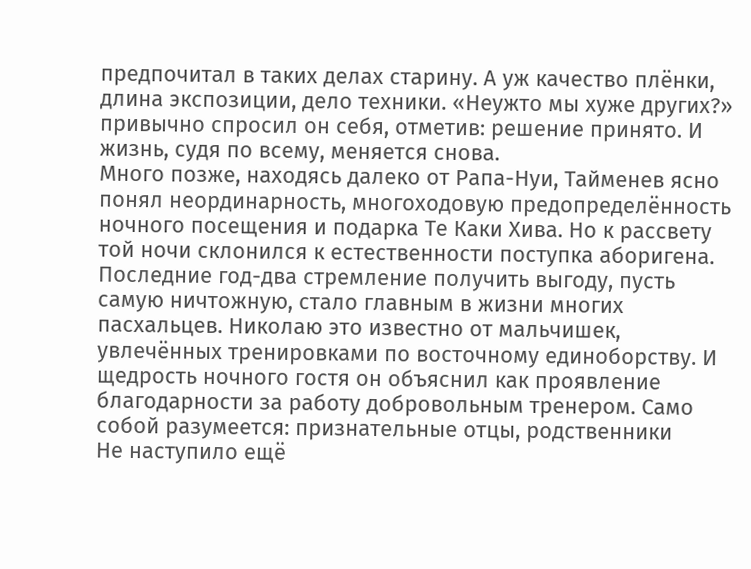предпочитал в таких делах старину. А уж качество плёнки, длина экспозиции, дело техники. «Неужто мы хуже других?» привычно спросил он себя, отметив: решение принято. И жизнь, судя по всему, меняется снова.
Много позже, находясь далеко от Рапа-Нуи, Тайменев ясно понял неординарность, многоходовую предопределённость ночного посещения и подарка Те Каки Хива. Но к рассвету той ночи склонился к естественности поступка аборигена. Последние год-два стремление получить выгоду, пусть самую ничтожную, стало главным в жизни многих пасхальцев. Николаю это известно от мальчишек, увлечённых тренировками по восточному единоборству. И щедрость ночного гостя он объяснил как проявление благодарности за работу добровольным тренером. Само собой разумеется: признательные отцы, родственники
Не наступило ещё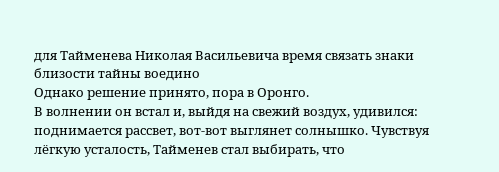для Тайменева Николая Васильевича время связать знаки близости тайны воедино
Однако решение принято, пора в Оронго.
В волнении он встал и, выйдя на свежий воздух, удивился: поднимается рассвет, вот-вот выглянет солнышко. Чувствуя лёгкую усталость, Тайменев стал выбирать, что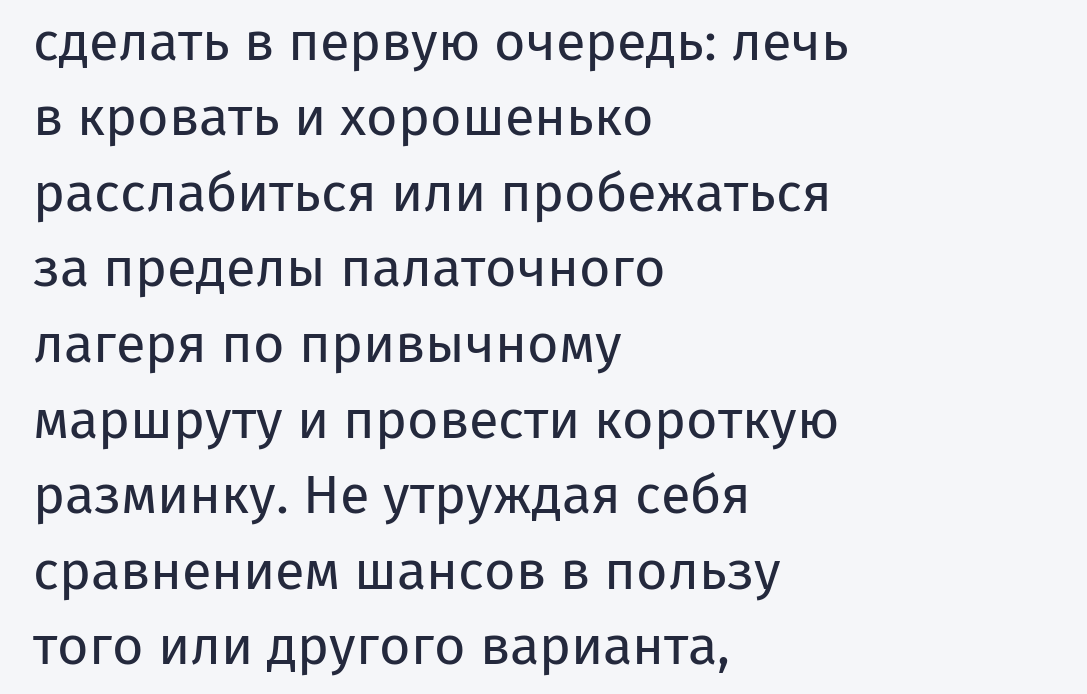сделать в первую очередь: лечь в кровать и хорошенько расслабиться или пробежаться за пределы палаточного лагеря по привычному маршруту и провести короткую разминку. Не утруждая себя сравнением шансов в пользу того или другого варианта,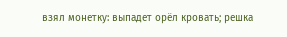взял монетку: выпадет орёл кровать; решка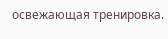освежающая тренировка.